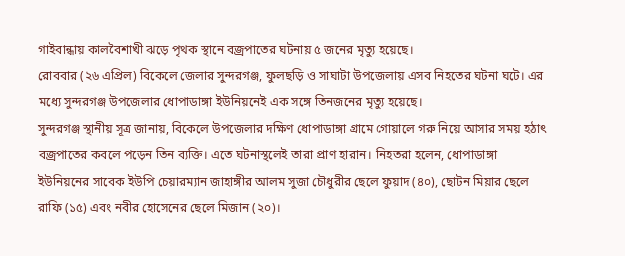গাইবান্ধায় কালবৈশাখী ঝড়ে পৃথক স্থানে বজ্রপাতের ঘটনায় ৫ জনের মৃত্যু হয়েছে।
রোববার (২৬ এপ্রিল) বিকেলে জেলার সুন্দরগঞ্জ, ফুলছড়ি ও সাঘাটা উপজেলায় এসব নিহতের ঘটনা ঘটে। এর মধ্যে সুন্দরগঞ্জ উপজেলার ধোপাডাঙ্গা ইউনিয়নেই এক সঙ্গে তিনজনের মৃত্যু হয়েছে।
সুন্দরগঞ্জ স্থানীয় সূত্র জানায়, বিকেলে উপজেলার দক্ষিণ ধোপাডাঙ্গা গ্রামে গোয়ালে গরু নিয়ে আসার সময় হঠাৎ বজ্রপাতের কবলে পড়েন তিন ব্যক্তি। এতে ঘটনাস্থলেই তারা প্রাণ হারান। নিহতরা হলেন, ধোপাডাঙ্গা ইউনিয়নের সাবেক ইউপি চেয়ারম্যান জাহাঙ্গীর আলম সুজা চৌধুরীর ছেলে ফুয়াদ (৪০), ছোটন মিয়ার ছেলে রাফি (১৫) এবং নবীর হোসেনের ছেলে মিজান (২০)।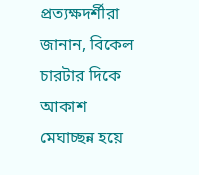প্রত্যক্ষদর্শীরা জানান, বিকেল চারটার দিকে আকাশ মেঘাচ্ছন্ন হয়ে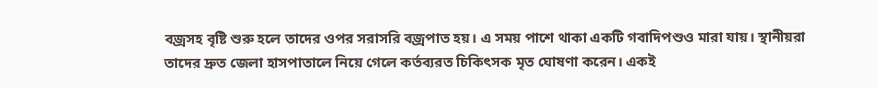বজ্রসহ বৃষ্টি শুরু হলে তাদের ওপর সরাসরি বজ্রপাত হয়। এ সময় পাশে থাকা একটি গবাদিপশুও মারা যায়। স্থানীয়রা তাদের দ্রুত জেলা হাসপাতালে নিয়ে গেলে কর্তব্যরত চিকিৎসক মৃত ঘোষণা করেন। একই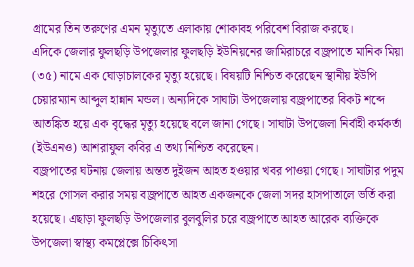গ্রামের তিন তরুণের এমন মৃত্যুতে এলাকায় শোকাবহ পরিবেশ বিরাজ করছে।
এদিকে জেলার ফুলছড়ি উপজেলার ফুলছড়ি ইউনিয়নের জামিরাচরে বজ্রপাতে মানিক মিয়া (৩৫) নামে এক ঘোড়াচালকের মৃত্যু হয়েছে। বিষয়টি নিশ্চিত করেছেন স্থানীয় ইউপি চেয়ারম্যান আব্দুল হান্নান মন্ডল। অন্যদিকে সাঘাটা উপজেলায় বজ্রপাতের বিকট শব্দে আতঙ্কিত হয়ে এক বৃদ্ধের মৃত্যু হয়েছে বলে জানা গেছে। সাঘাটা উপজেলা নির্বাহী কর্মকর্তা (ইউএনও) আশরাফুল কবির এ তথ্য নিশ্চিত করেছেন।
বজ্রপাতের ঘটনায় জেলায় অন্তত দুইজন আহত হওয়ার খবর পাওয়া গেছে। সাঘাটার পদুম শহরে গোসল করার সময় বজ্রপাতে আহত একজনকে জেলা সদর হাসপাতালে ভর্তি করা হয়েছে। এছাড়া ফুলছড়ি উপজেলার বুলবুলির চরে বজ্রপাতে আহত আরেক ব্যক্তিকে উপজেলা স্বাস্থ্য কমপ্লেক্সে চিকিৎসা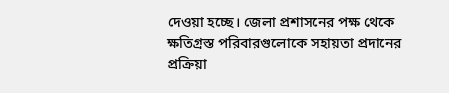দেওয়া হচ্ছে। জেলা প্রশাসনের পক্ষ থেকে ক্ষতিগ্রস্ত পরিবারগুলোকে সহায়তা প্রদানের প্রক্রিয়া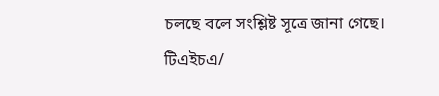চলছে বলে সংশ্লিষ্ট সূত্রে জানা গেছে।
টিএইচএ/